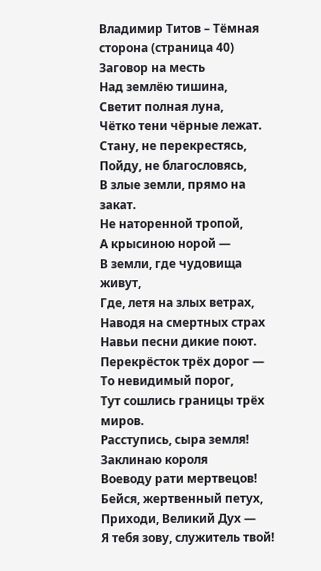Владимир Титов – Тёмная сторона (страница 40)
Заговор на месть
Над землёю тишина,
Светит полная луна,
Чётко тени чёрные лежат.
Стану, не перекрестясь,
Пойду, не благословясь,
В злые земли, прямо на закат.
Не наторенной тропой,
А крысиною норой —
В земли, где чудовища живут,
Где, летя на злых ветрах,
Наводя на смертных страх
Навьи песни дикие поют.
Перекрёсток трёх дорог —
То невидимый порог,
Тут сошлись границы трёх миров.
Расступись, сыра земля!
Заклинаю короля
Воеводу рати мертвецов!
Бейся, жертвенный петух,
Приходи, Великий Дух —
Я тебя зову, служитель твой!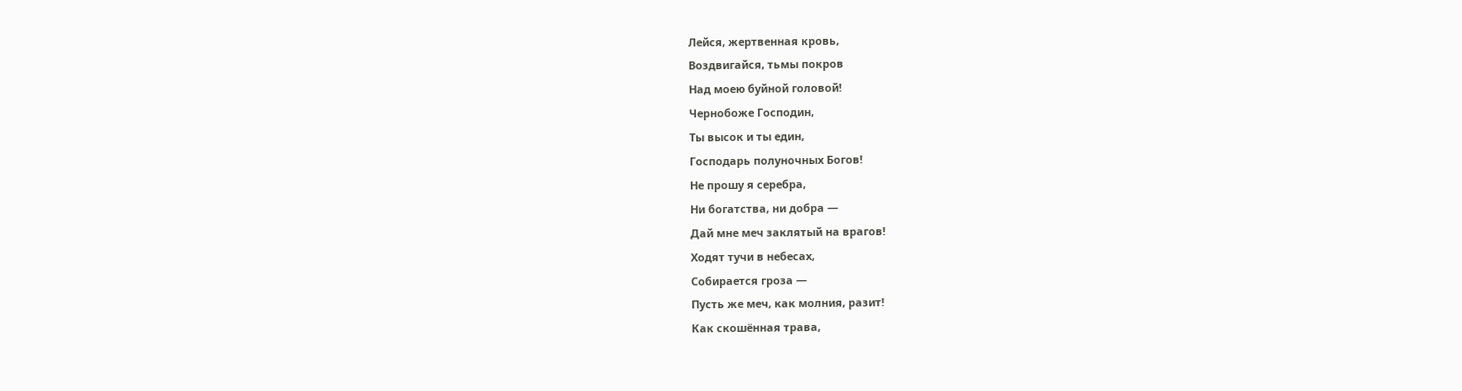Лейся, жертвенная кровь,
Воздвигайся, тьмы покров
Над моею буйной головой!
Чернобоже Господин,
Ты высок и ты един,
Господарь полуночных Богов!
Не прошу я серебра,
Ни богатства, ни добра —
Дай мне меч заклятый на врагов!
Ходят тучи в небесах,
Собирается гроза —
Пусть же меч, как молния, разит!
Как скошённая трава,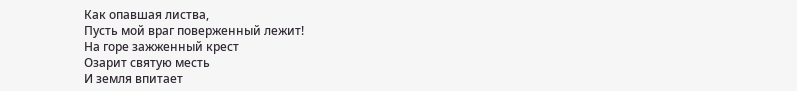Как опавшая листва,
Пусть мой враг поверженный лежит!
На горе зажженный крест
Озарит святую месть
И земля впитает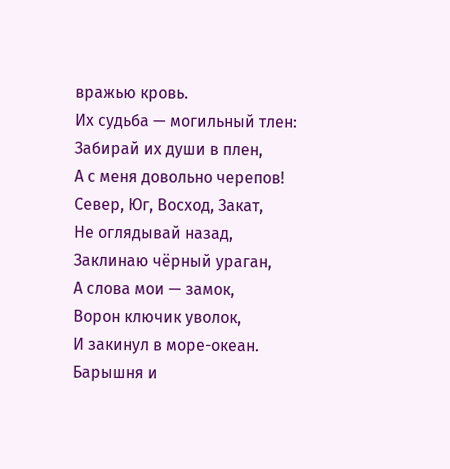вражью кровь.
Их судьба — могильный тлен:
Забирай их души в плен,
А с меня довольно черепов!
Север, Юг, Восход, Закат,
Не оглядывай назад,
Заклинаю чёрный ураган,
А слова мои — замок,
Ворон ключик уволок,
И закинул в море-океан.
Барышня и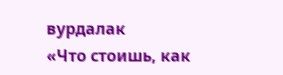вурдалак
«Что стоишь, как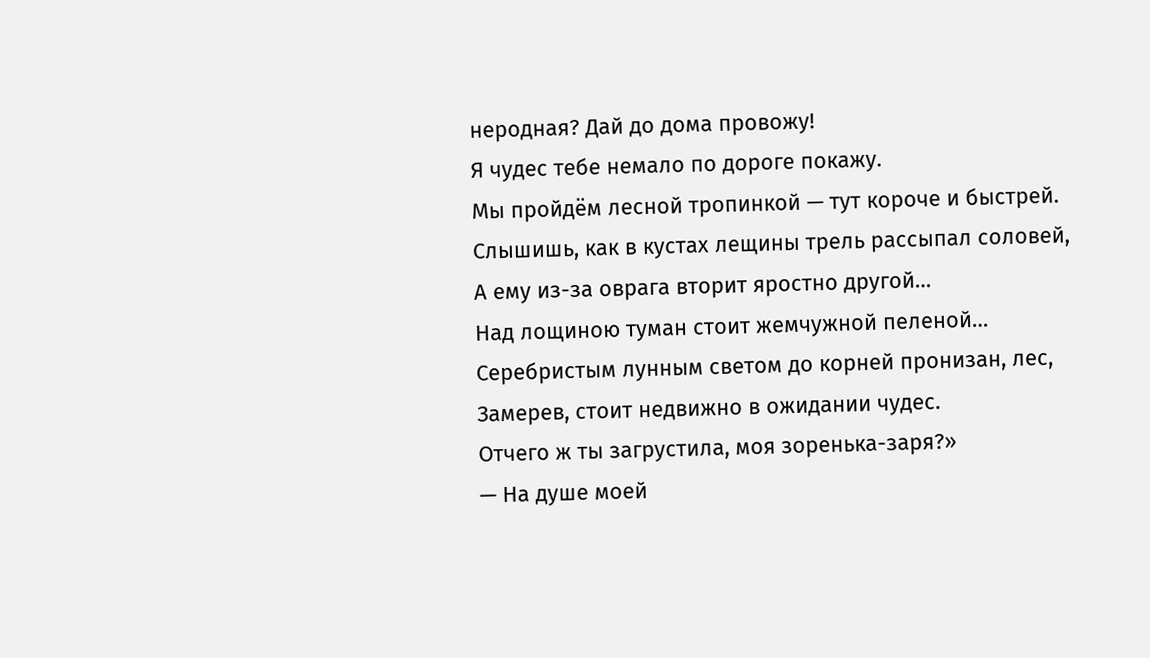неродная? Дай до дома провожу!
Я чудес тебе немало по дороге покажу.
Мы пройдём лесной тропинкой — тут короче и быстрей.
Слышишь, как в кустах лещины трель рассыпал соловей,
А ему из-за оврага вторит яростно другой…
Над лощиною туман стоит жемчужной пеленой…
Серебристым лунным светом до корней пронизан, лес,
Замерев, стоит недвижно в ожидании чудес.
Отчего ж ты загрустила, моя зоренька-заря?»
— На душе моей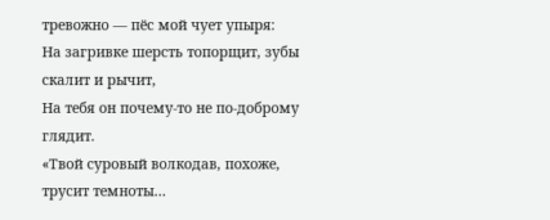тревожно — пёс мой чует упыря:
На загривке шерсть топорщит, зубы скалит и рычит,
На тебя он почему-то не по-доброму глядит.
«Твой суровый волкодав, похоже, трусит темноты…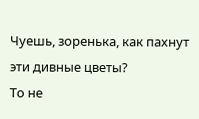Чуешь, зоренька, как пахнут эти дивные цветы?
То не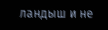ландыш и не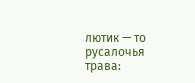лютик — то русалочья трава: